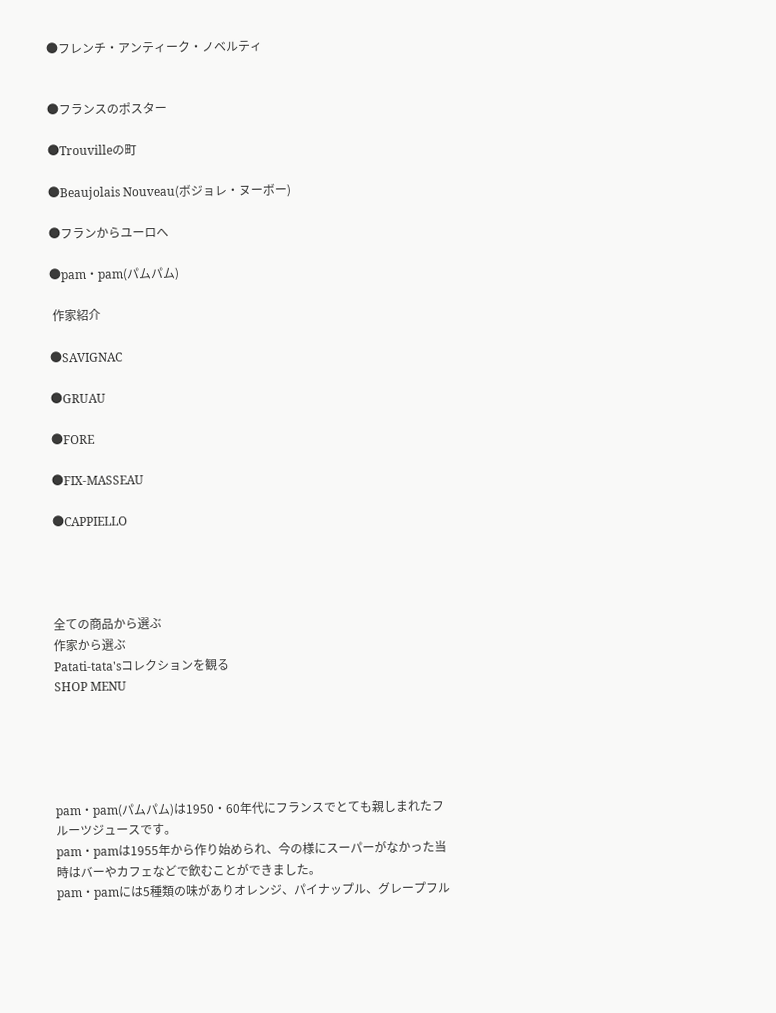●フレンチ・アンティーク・ノベルティ


●フランスのポスター

●Trouvilleの町

●Beaujolais Nouveau(ボジョレ・ヌーボー)

●フランからユーロへ

●pam・pam(パムパム)

 作家紹介

●SAVIGNAC

●GRUAU

●FORE

●FIX-MASSEAU

●CAPPIELLO




全ての商品から選ぶ
作家から選ぶ
Patati-tata'sコレクションを観る
SHOP MENU





pam・pam(パムパム)は1950・60年代にフランスでとても親しまれたフルーツジュースです。
pam・pamは1955年から作り始められ、今の様にスーパーがなかった当時はバーやカフェなどで飲むことができました。
pam・pamには5種類の味がありオレンジ、パイナップル、グレープフル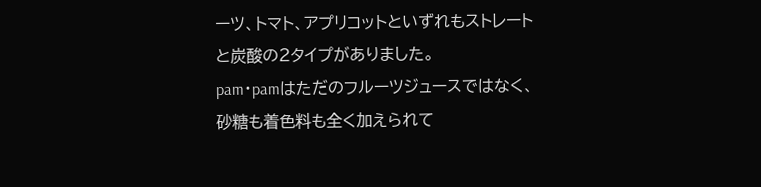ーツ、トマト、アプリコットといずれもストレートと炭酸の2タイプがありました。
pam・pamはただのフルーツジュースではなく、砂糖も着色料も全く加えられて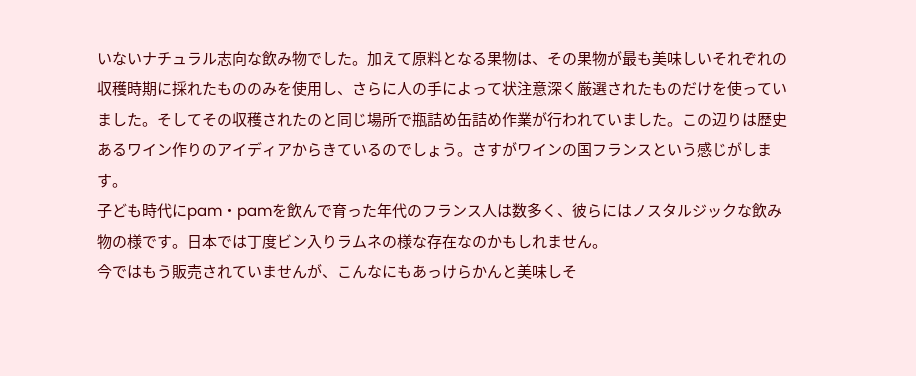いないナチュラル志向な飲み物でした。加えて原料となる果物は、その果物が最も美味しいそれぞれの収穫時期に採れたもののみを使用し、さらに人の手によって状注意深く厳選されたものだけを使っていました。そしてその収穫されたのと同じ場所で瓶詰め缶詰め作業が行われていました。この辺りは歴史あるワイン作りのアイディアからきているのでしょう。さすがワインの国フランスという感じがします。
子ども時代にpam・pamを飲んで育った年代のフランス人は数多く、彼らにはノスタルジックな飲み物の様です。日本では丁度ビン入りラムネの様な存在なのかもしれません。
今ではもう販売されていませんが、こんなにもあっけらかんと美味しそ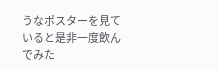うなポスターを見ていると是非一度飲んでみた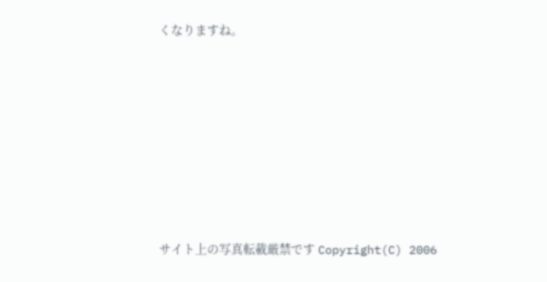くなりますね。








サイト上の写真転載厳禁です Copyright(C) 2006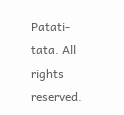Patati-tata. All rights reserved.